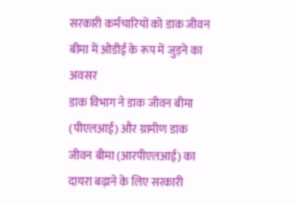सरकारी कर्मचारियों को डाक जीवन बीमा में ओडीई के रूप में जुड़ने का अवसर
डाक विभाग ने डाक जीवन बीमा (पीएलआई) और ग्रामीण डाक जीवन बीमा (आरपीएलआई) का दायरा बढ़ाने के लिए सरकारी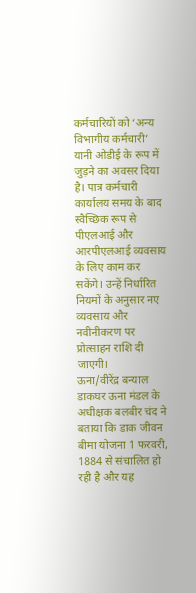कर्मचारियों को ‘अन्य विभागीय कर्मचारी’ यानी ओडीई के रूप में जुड़ने का अवसर दिया है। पात्र कर्मचारी कार्यालय समय के बाद स्वैच्छिक रूप से पीएलआई और आरपीएलआई व्यवसाय के लिए काम कर सकेंगे। उन्हें निर्धारित नियमों के अनुसार नए व्यवसाय और नवीनीकरण पर प्रोत्साहन राशि दी जाएगी।
ऊना/वीरेंद्र बन्याल
डाकघर ऊना मंडल के अधीक्षक बलबीर चंद ने बताया कि डाक जीवन बीमा योजना 1 फरवरी, 1884 से संचालित हो रही है और यह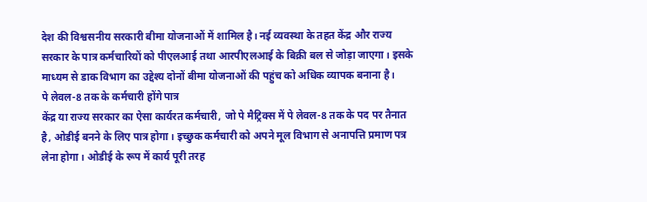देश की विश्वसनीय सरकारी बीमा योजनाओं में शामिल है। नई व्यवस्था के तहत केंद्र और राज्य सरकार के पात्र कर्मचारियों को पीएलआई तथा आरपीएलआई के बिक्री बल से जोड़ा जाएगा। इसके माध्यम से डाक विभाग का उद्देश्य दोनों बीमा योजनाओं की पहुंच को अधिक व्यापक बनाना है।
पे लेवल-8 तक के कर्मचारी होंगे पात्र
केंद्र या राज्य सरकार का ऐसा कार्यरत कर्मचारी, जो पे मैट्रिक्स में पे लेवल-8 तक के पद पर तैनात है, ओडीई बनने के लिए पात्र होगा। इच्छुक कर्मचारी को अपने मूल विभाग से अनापत्ति प्रमाण पत्र लेना होगा। ओडीई के रूप में कार्य पूरी तरह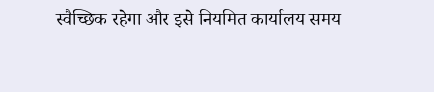स्वैच्छिक रहेगा और इसे नियमित कार्यालय समय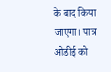के बाद किया जाएगा। पात्र ओडीई को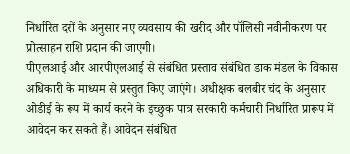निर्धारित दरों के अनुसार नए व्यवसाय की खरीद और पॉलिसी नवीनीकरण पर प्रोत्साहन राशि प्रदान की जाएगी।
पीएलआई और आरपीएलआई से संबंधित प्रस्ताव संबंधित डाक मंडल के विकास अधिकारी के माध्यम से प्रस्तुत किए जाएंगे। अधीक्षक बलबीर चंद के अनुसार ओडीई के रूप में कार्य करने के इच्छुक पात्र सरकारी कर्मचारी निर्धारित प्रारूप में आवेदन कर सकते हैं। आवेदन संबंधित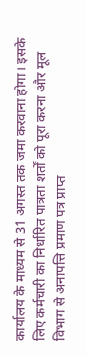कार्यालय के माध्यम से 31 अगस्त तक जमा करवाना होगा। इसके लिए कर्मचारी का निर्धारित पात्रता शर्तों को पूरा करना और मूल विभाग से अनापत्ति प्रमाण पत्र प्राप्त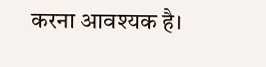करना आवश्यक है।